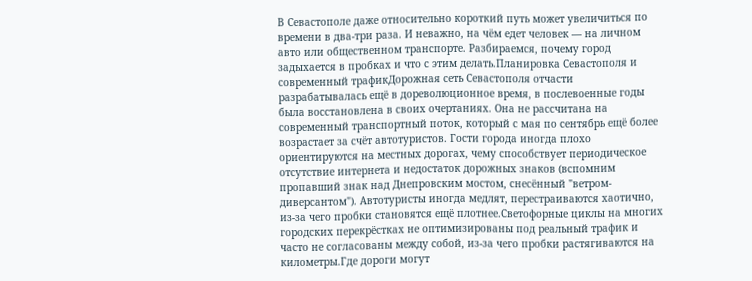В Севастополе даже относительно короткий путь может увеличиться по времени в два-три раза. И неважно, на чём едет человек — на личном авто или общественном транспорте. Разбираемся, почему город задыхается в пробках и что с этим делать.Планировка Севастополя и современный трафикДорожная сеть Севастополя отчасти разрабатывалась ещё в дореволюционное время, в послевоенные годы была восстановлена в своих очертаниях. Она не рассчитана на современный транспортный поток, который с мая по сентябрь ещё более возрастает за счёт автотуристов. Гости города иногда плохо ориентируются на местных дорогах, чему способствует периодическое отсутствие интернета и недостаток дорожных знаков (вспомним пропавший знак над Днепровским мостом, снесённый "ветром-диверсантом"). Автотуристы иногда медлят, перестраиваются хаотично, из-за чего пробки становятся ещё плотнее.Светофорные циклы на многих городских перекрёстках не оптимизированы под реальный трафик и часто не согласованы между собой, из-за чего пробки растягиваются на километры.Где дороги могут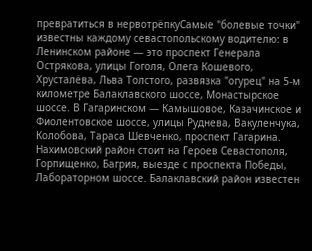превратиться в нервотрёпкуСамые "болевые точки" известны каждому севастопольскому водителю: в Ленинском районе — это проспект Генерала Острякова, улицы Гоголя, Олега Кошевого, Хрусталёва, Льва Толстого, развязка "огурец" на 5-м километре Балаклавского шоссе, Монастырское шоссе. В Гагаринском — Камышовое, Казачинское и Фиолентовское шоссе, улицы Руднева, Вакуленчука, Колобова, Тараса Шевченко, проспект Гагарина. Нахимовский район стоит на Героев Севастополя, Горпищенко, Багрия, выезде с проспекта Победы, Лабораторном шоссе. Балаклавский район известен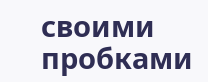своими пробками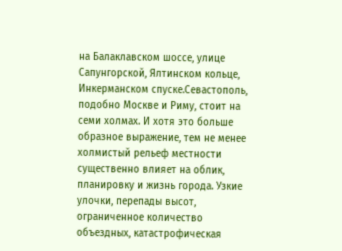на Балаклавском шоссе, улице Сапунгорской, Ялтинском кольце, Инкерманском спуске.Севастополь, подобно Москве и Риму, стоит на семи холмах. И хотя это больше образное выражение, тем не менее холмистый рельеф местности существенно влияет на облик, планировку и жизнь города. Узкие улочки, перепады высот, ограниченное количество объездных, катастрофическая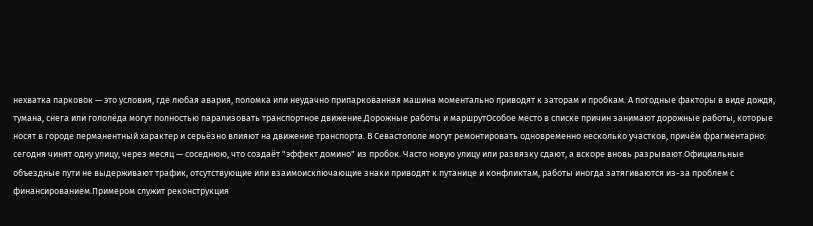нехватка парковок — это условия, где любая авария, поломка или неудачно припаркованная машина моментально приводят к заторам и пробкам. А погодные факторы в виде дождя, тумана, снега или гололёда могут полностью парализовать транспортное движение.Дорожные работы и маршрутОсобое место в списке причин занимают дорожные работы, которые носят в городе перманентный характер и серьёзно влияют на движение транспорта. В Севастополе могут ремонтировать одновременно несколько участков, причём фрагментарно: сегодня чинят одну улицу, через месяц — соседнюю, что создаёт "эффект домино" из пробок. Часто новую улицу или развязку сдают, а вскоре вновь разрывают.Официальные объездные пути не выдерживают трафик, отсутствующие или взаимоисключающие знаки приводят к путанице и конфликтам, работы иногда затягиваются из-за проблем с финансированием.Примером служит реконструкция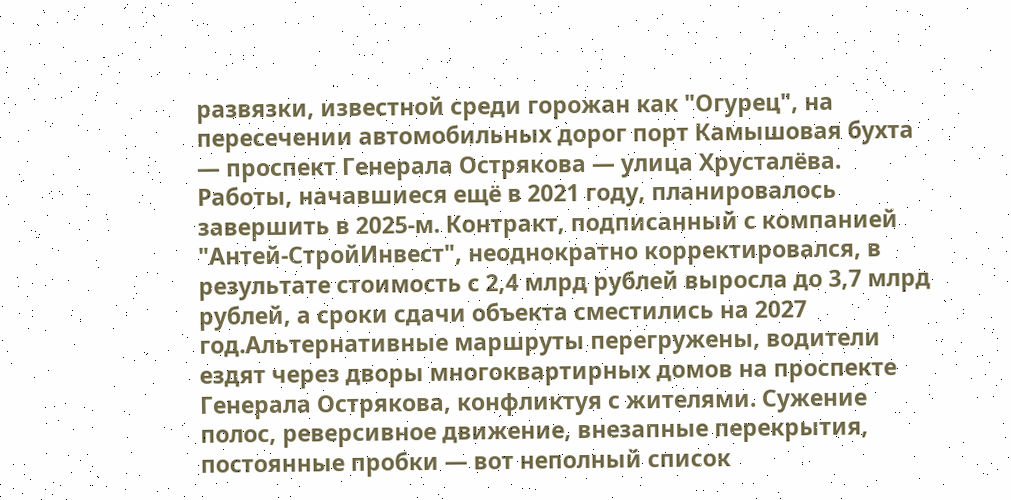развязки, известной среди горожан как "Огурец", на пересечении автомобильных дорог порт Камышовая бухта — проспект Генерала Острякова — улица Хрусталёва. Работы, начавшиеся ещё в 2021 году, планировалось завершить в 2025-м. Контракт, подписанный с компанией "Антей-СтройИнвест", неоднократно корректировался, в результате стоимость с 2,4 млрд рублей выросла до 3,7 млрд рублей, а сроки сдачи объекта сместились на 2027 год.Альтернативные маршруты перегружены, водители ездят через дворы многоквартирных домов на проспекте Генерала Острякова, конфликтуя с жителями. Сужение полос, реверсивное движение, внезапные перекрытия, постоянные пробки — вот неполный список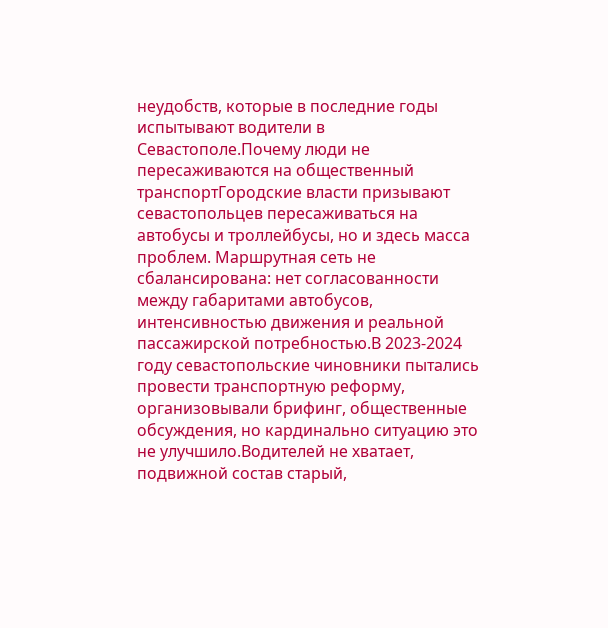неудобств, которые в последние годы испытывают водители в Севастополе.Почему люди не пересаживаются на общественный транспортГородские власти призывают севастопольцев пересаживаться на автобусы и троллейбусы, но и здесь масса проблем. Маршрутная сеть не сбалансирована: нет согласованности между габаритами автобусов, интенсивностью движения и реальной пассажирской потребностью.В 2023-2024 году севастопольские чиновники пытались провести транспортную реформу, организовывали брифинг, общественные обсуждения, но кардинально ситуацию это не улучшило.Водителей не хватает, подвижной состав старый,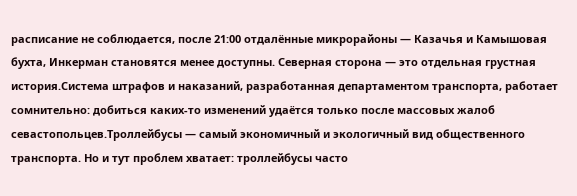расписание не соблюдается, после 21:00 отдалённые микрорайоны — Казачья и Камышовая бухта, Инкерман становятся менее доступны. Северная сторона — это отдельная грустная история.Система штрафов и наказаний, разработанная департаментом транспорта, работает сомнительно: добиться каких-то изменений удаётся только после массовых жалоб севастопольцев.Троллейбусы — самый экономичный и экологичный вид общественного транспорта. Но и тут проблем хватает: троллейбусы часто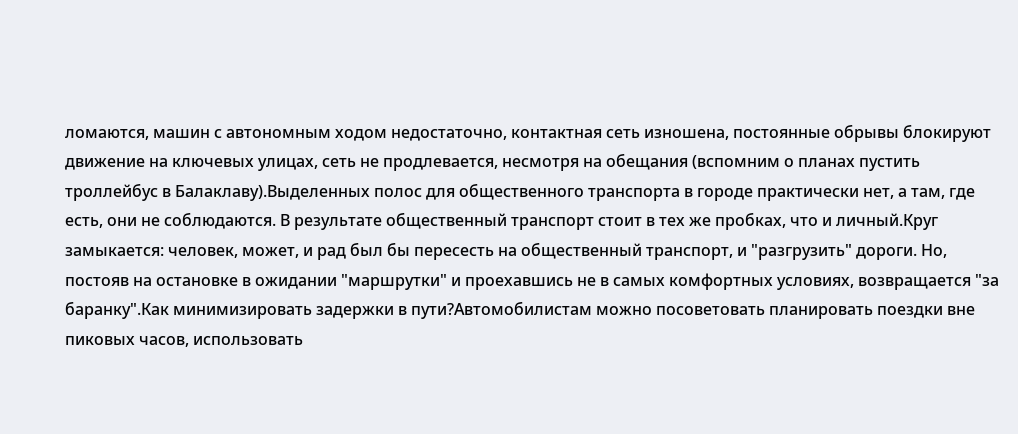ломаются, машин с автономным ходом недостаточно, контактная сеть изношена, постоянные обрывы блокируют движение на ключевых улицах, сеть не продлевается, несмотря на обещания (вспомним о планах пустить троллейбус в Балаклаву).Выделенных полос для общественного транспорта в городе практически нет, а там, где есть, они не соблюдаются. В результате общественный транспорт стоит в тех же пробках, что и личный.Круг замыкается: человек, может, и рад был бы пересесть на общественный транспорт, и "разгрузить" дороги. Но, постояв на остановке в ожидании "маршрутки" и проехавшись не в самых комфортных условиях, возвращается "за баранку".Как минимизировать задержки в пути?Автомобилистам можно посоветовать планировать поездки вне пиковых часов, использовать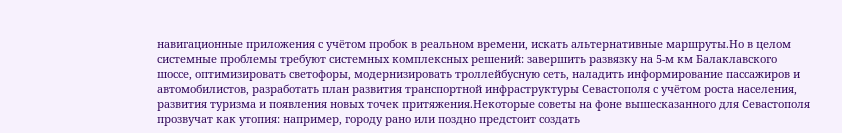навигационные приложения с учётом пробок в реальном времени, искать альтернативные маршруты.Но в целом системные проблемы требуют системных комплексных решений: завершить развязку на 5-м км Балаклавского шоссе, оптимизировать светофоры, модернизировать троллейбусную сеть, наладить информирование пассажиров и автомобилистов, разработать план развития транспортной инфраструктуры Севастополя с учётом роста населения, развития туризма и появления новых точек притяжения.Некоторые советы на фоне вышесказанного для Севастополя прозвучат как утопия: например, городу рано или поздно предстоит создать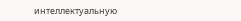интеллектуальную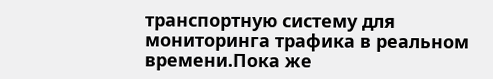транспортную систему для мониторинга трафика в реальном времени.Пока же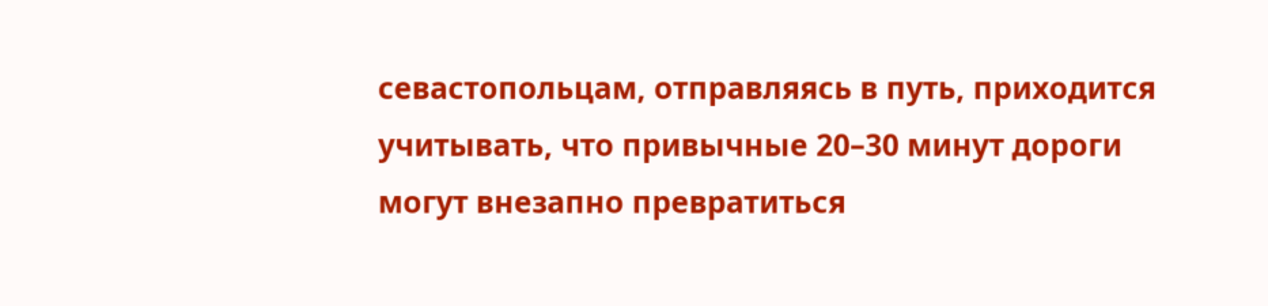севастопольцам, отправляясь в путь, приходится учитывать, что привычные 20–30 минут дороги могут внезапно превратиться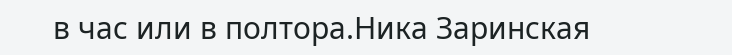в час или в полтора.Ника Заринская